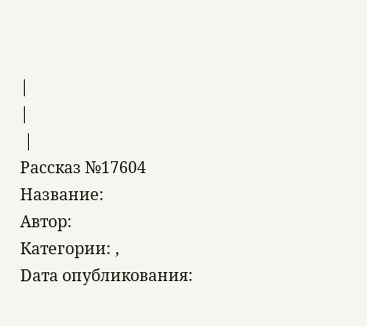|
|
 |
Рассказ №17604
Название:
Автор:
Категории: ,
Dата опубликования: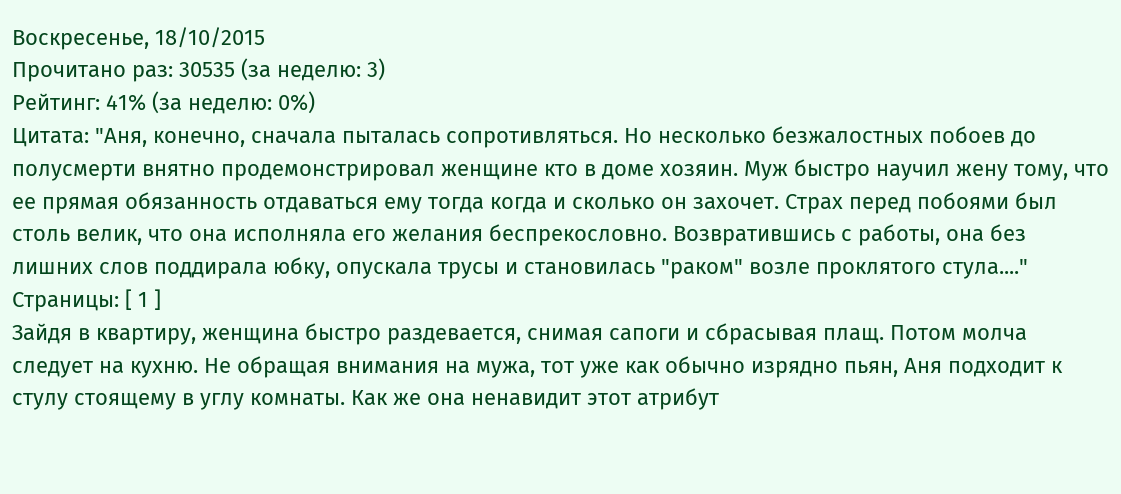Воскресенье, 18/10/2015
Прочитано раз: 30535 (за неделю: 3)
Рейтинг: 41% (за неделю: 0%)
Цитата: "Аня, конечно, сначала пыталась сопротивляться. Но несколько безжалостных побоев до полусмерти внятно продемонстрировал женщине кто в доме хозяин. Муж быстро научил жену тому, что ее прямая обязанность отдаваться ему тогда когда и сколько он захочет. Страх перед побоями был столь велик, что она исполняла его желания беспрекословно. Возвратившись с работы, она без лишних слов поддирала юбку, опускала трусы и становилась "раком" возле проклятого стула...."
Страницы: [ 1 ]
Зайдя в квартиру, женщина быстро раздевается, снимая сапоги и сбрасывая плащ. Потом молча следует на кухню. Не обращая внимания на мужа, тот уже как обычно изрядно пьян, Аня подходит к стулу стоящему в углу комнаты. Как же она ненавидит этот атрибут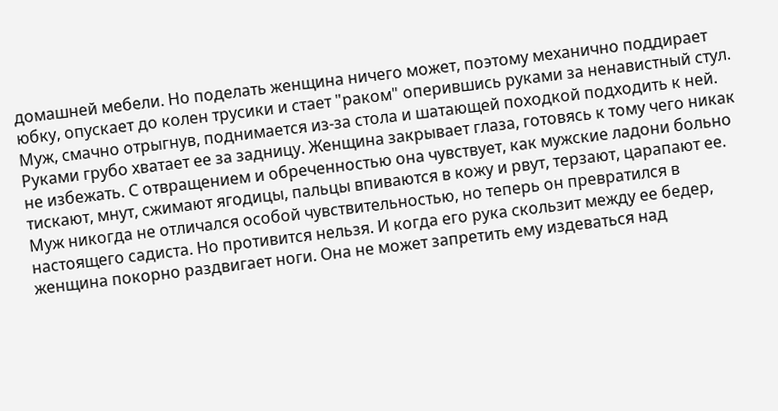домашней мебели. Но поделать женщина ничего может, поэтому механично поддирает юбку, опускает до колен трусики и стает "раком" оперившись руками за ненавистный стул.
Муж, смачно отрыгнув, поднимается из-за стола и шатающей походкой подходить к ней. Руками грубо хватает ее за задницу. Женщина закрывает глаза, готовясь к тому чего никак не избежать. С отвращением и обреченностью она чувствует, как мужские ладони больно тискают, мнут, сжимают ягодицы, пальцы впиваются в кожу и рвут, терзают, царапают ее.
Муж никогда не отличался особой чувствительностью, но теперь он превратился в настоящего садиста. Но противится нельзя. И когда его рука скользит между ее бедер, женщина покорно раздвигает ноги. Она не может запретить ему издеваться над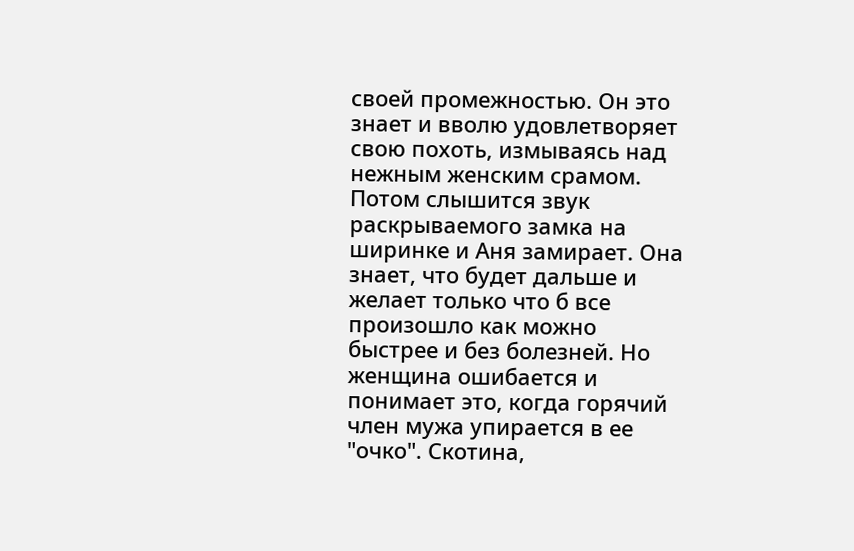своей промежностью. Он это знает и вволю удовлетворяет свою похоть, измываясь над нежным женским срамом.
Потом слышится звук раскрываемого замка на ширинке и Аня замирает. Она знает, что будет дальше и желает только что б все произошло как можно быстрее и без болезней. Но женщина ошибается и понимает это, когда горячий член мужа упирается в ее "очко". Скотина,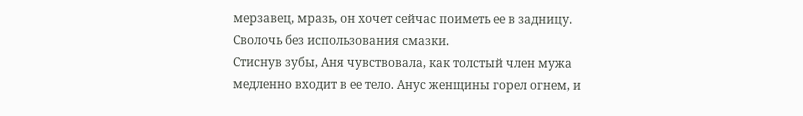мерзавец, мразь, он хочет сейчас поиметь ее в задницу. Сволочь без использования смазки.
Стиснув зубы, Аня чувствовала, как толстый член мужа медленно входит в ее тело. Анус женщины горел огнем, и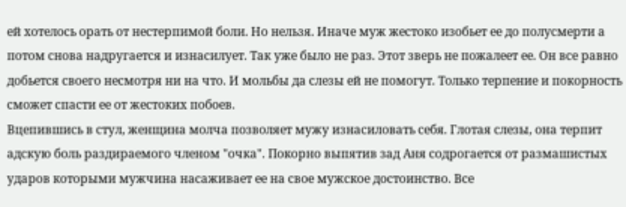ей хотелось орать от нестерпимой боли. Но нельзя. Иначе муж жестоко изобьет ее до полусмерти а потом снова надругается и изнасилует. Так уже было не раз. Этот зверь не пожалеет ее. Он все равно добьется своего несмотря ни на что. И мольбы да слезы ей не помогут. Только терпение и покорность сможет спасти ее от жестоких побоев.
Вцепившись в стул, женщина молча позволяет мужу изнасиловать себя. Глотая слезы, она терпит адскую боль раздираемого членом "очка". Покорно выпятив зад Аня содрогается от размашистых ударов которыми мужчина насаживает ее на свое мужское достоинство. Все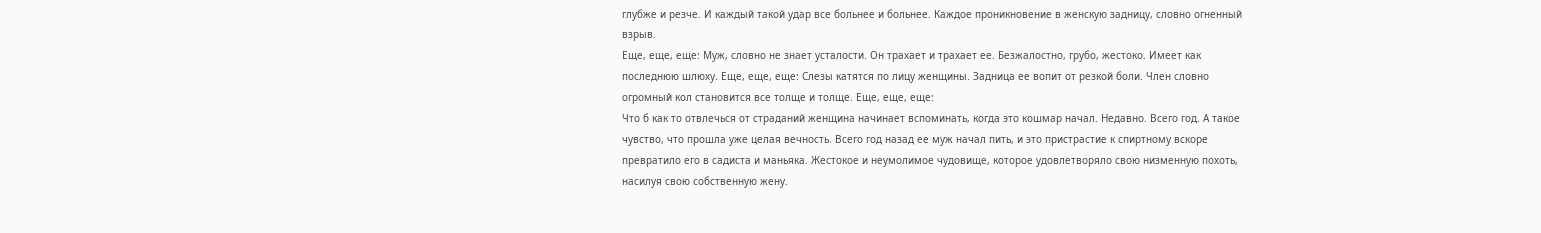глубже и резче. И каждый такой удар все больнее и больнее. Каждое проникновение в женскую задницу, словно огненный взрыв.
Еще, еще, еще: Муж, словно не знает усталости. Он трахает и трахает ее. Безжалостно, грубо, жестоко. Имеет как последнюю шлюху. Еще, еще, еще: Слезы катятся по лицу женщины. Задница ее вопит от резкой боли. Член словно огромный кол становится все толще и толще. Еще, еще, еще:
Что б как то отвлечься от страданий женщина начинает вспоминать, когда это кошмар начал. Недавно. Всего год. А такое чувство, что прошла уже целая вечность. Всего год назад ее муж начал пить, и это пристрастие к спиртному вскоре превратило его в садиста и маньяка. Жестокое и неумолимое чудовище, которое удовлетворяло свою низменную похоть, насилуя свою собственную жену.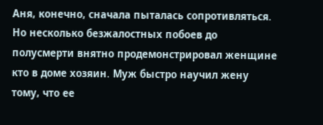Аня, конечно, сначала пыталась сопротивляться. Но несколько безжалостных побоев до полусмерти внятно продемонстрировал женщине кто в доме хозяин. Муж быстро научил жену тому, что ее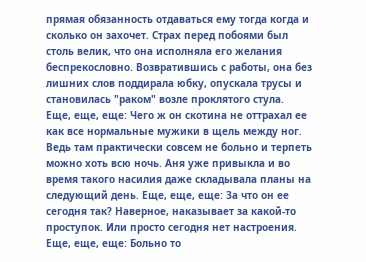прямая обязанность отдаваться ему тогда когда и сколько он захочет. Страх перед побоями был столь велик, что она исполняла его желания беспрекословно. Возвратившись с работы, она без лишних слов поддирала юбку, опускала трусы и становилась "раком" возле проклятого стула.
Еще, еще, еще: Чего ж он скотина не оттрахал ее как все нормальные мужики в щель между ног. Ведь там практически совсем не больно и терпеть можно хоть всю ночь. Аня уже привыкла и во время такого насилия даже складывала планы на следующий день. Еще, еще, еще: За что он ее сегодня так? Наверное, наказывает за какой-то проступок. Или просто сегодня нет настроения. Еще, еще, еще: Больно то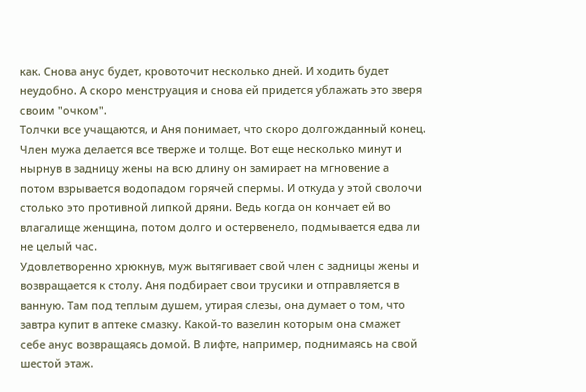как. Снова анус будет, кровоточит несколько дней. И ходить будет неудобно. А скоро менструация и снова ей придется ублажать это зверя своим "очком".
Толчки все учащаются, и Аня понимает, что скоро долгожданный конец. Член мужа делается все тверже и толще. Вот еще несколько минут и нырнув в задницу жены на всю длину он замирает на мгновение а потом взрывается водопадом горячей спермы. И откуда у этой сволочи столько это противной липкой дряни. Ведь когда он кончает ей во влагалище женщина, потом долго и остервенело, подмывается едва ли не целый час.
Удовлетворенно хрюкнув, муж вытягивает свой член с задницы жены и возвращается к столу. Аня подбирает свои трусики и отправляется в ванную. Там под теплым душем, утирая слезы, она думает о том, что завтра купит в аптеке смазку. Какой-то вазелин которым она смажет себе анус возвращаясь домой. В лифте, например, поднимаясь на свой шестой этаж.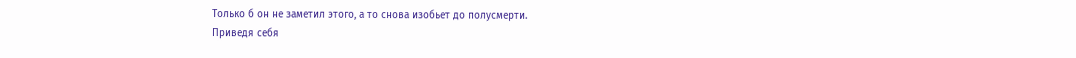Только б он не заметил этого, а то снова изобьет до полусмерти.
Приведя себя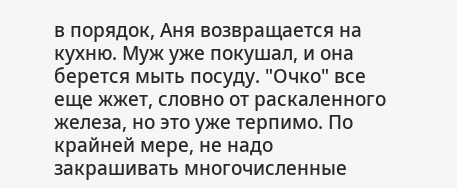в порядок, Аня возвращается на кухню. Муж уже покушал, и она берется мыть посуду. "Очко" все еще жжет, словно от раскаленного железа, но это уже терпимо. По крайней мере, не надо закрашивать многочисленные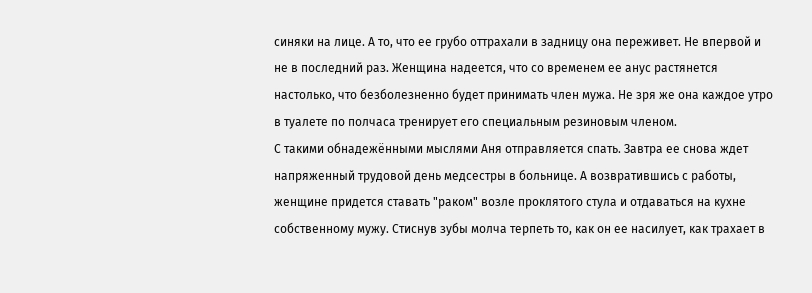синяки на лице. А то, что ее грубо оттрахали в задницу она переживет. Не впервой и не в последний раз. Женщина надеется, что со временем ее анус растянется настолько, что безболезненно будет принимать член мужа. Не зря же она каждое утро в туалете по полчаса тренирует его специальным резиновым членом.
С такими обнадежёнными мыслями Аня отправляется спать. Завтра ее снова ждет напряженный трудовой день медсестры в больнице. А возвратившись с работы, женщине придется ставать "раком" возле проклятого стула и отдаваться на кухне собственному мужу. Стиснув зубы молча терпеть то, как он ее насилует, как трахает в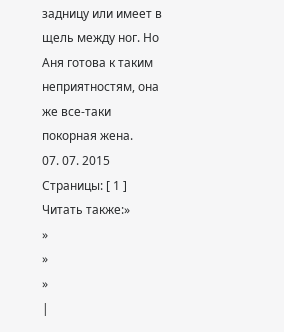задницу или имеет в щель между ног. Но Аня готова к таким неприятностям, она же все-таки покорная жена.
07. 07. 2015
Страницы: [ 1 ]
Читать также:»
»
»
»
|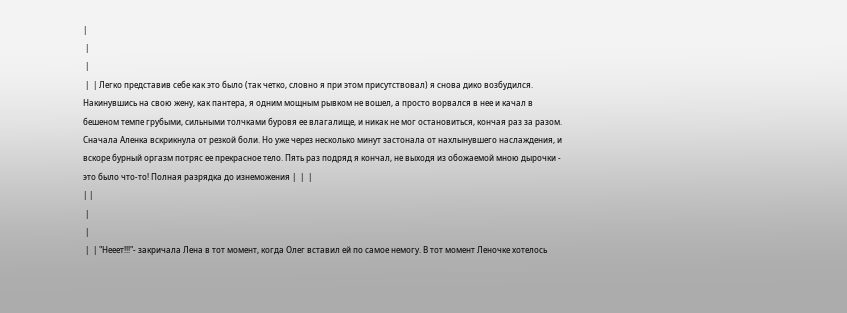|
 |
 |
 |  | Легко представив себе как это было (так четко, словно я при этом присутствовал) я снова дико возбудился. Накинувшись на свою жену, как пантера, я одним мощным рывком не вошел, а просто ворвался в нее и качал в бешеном темпе грубыми, сильными толчками буровя ее влагалище, и никак не мог остановиться, кончая раз за разом. Сначала Аленка вскрикнула от резкой боли. Но уже через несколько минут застонала от нахлынувшего наслаждения, и вскоре бурный оргазм потряс ее прекрасное тело. Пять раз подряд я кончал, не выходя из обожаемой мною дырочки - это было что-то! Полная разрядка до изнеможения |  |  |
| |
 |
 |
 |  | "Нееет!!!"- закричала Лена в тот момент, когда Олег вставил ей по самое немогу. В тот момент Леночке хотелось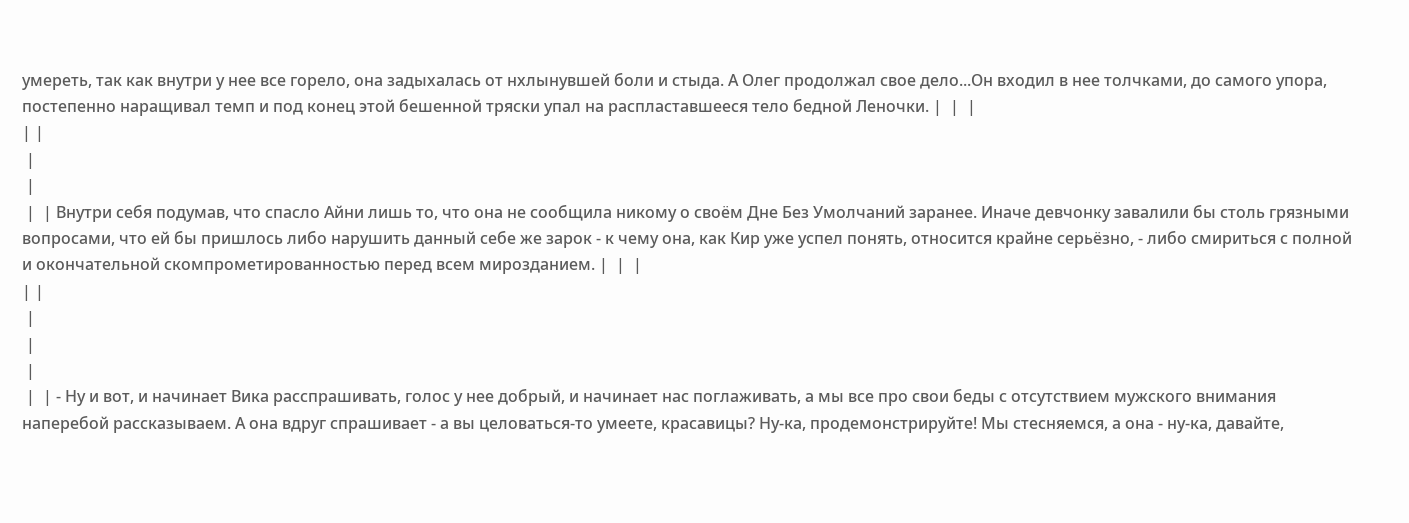умереть, так как внутри у нее все горело, она задыхалась от нхлынувшей боли и стыда. А Олег продолжал свое дело...Он входил в нее толчками, до самого упора, постепенно наращивал темп и под конец этой бешенной тряски упал на распластавшееся тело бедной Леночки. |  |  |
| |
 |
 |
 |  | Внутри себя подумав, что спасло Айни лишь то, что она не сообщила никому о своём Дне Без Умолчаний заранее. Иначе девчонку завалили бы столь грязными вопросами, что ей бы пришлось либо нарушить данный себе же зарок - к чему она, как Кир уже успел понять, относится крайне серьёзно, - либо смириться с полной и окончательной скомпрометированностью перед всем мирозданием. |  |  |
| |
 |
 |
 |
 |  | - Ну и вот, и начинает Вика расспрашивать, голос у нее добрый, и начинает нас поглаживать, а мы все про свои беды с отсутствием мужского внимания наперебой рассказываем. А она вдруг спрашивает - а вы целоваться-то умеете, красавицы? Ну-ка, продемонстрируйте! Мы стесняемся, а она - ну-ка, давайте,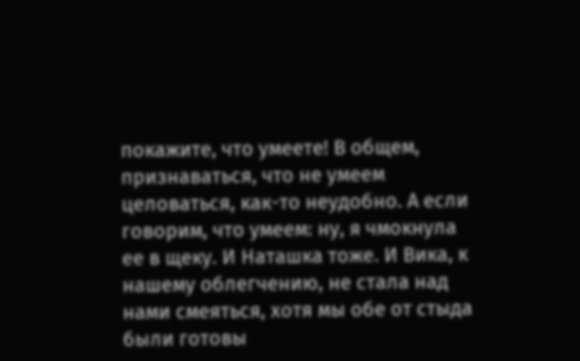покажите, что умеете! В общем, признаваться, что не умеем целоваться, как-то неудобно. А если говорим, что умеем: ну, я чмокнула ее в щеку. И Наташка тоже. И Вика, к нашему облегчению, не стала над нами смеяться, хотя мы обе от стыда были готовы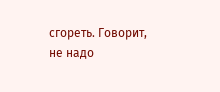сгореть. Говорит, не надо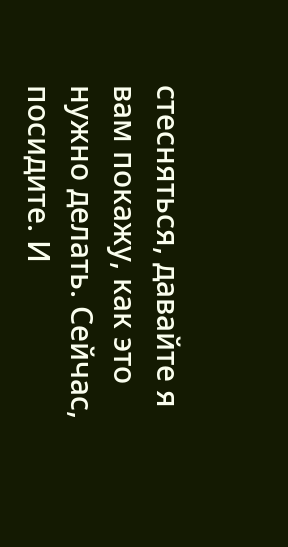стесняться, давайте я вам покажу, как это нужно делать. Сейчас, посидите. И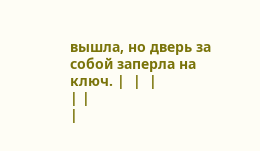вышла, но дверь за собой заперла на ключ. |  |  |
| |
|